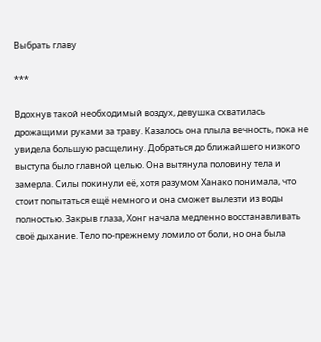Выбрать главу

***

Вдохнув такой необходимый воздух, девушка схватилась дрожащими руками за траву. Казалось она плыла вечность, пока не увидела большую расщелину. Добраться до ближайшего низкого выступа было главной целью. Она вытянула половину тела и замерла. Силы покинули её, хотя разумом Ханако понимала, что стоит попытаться ещё немного и она сможет вылезти из воды полностью. Закрыв глаза, Хонг начала медленно восстанавливать своё дыхание. Тело по-прежнему ломило от боли, но она была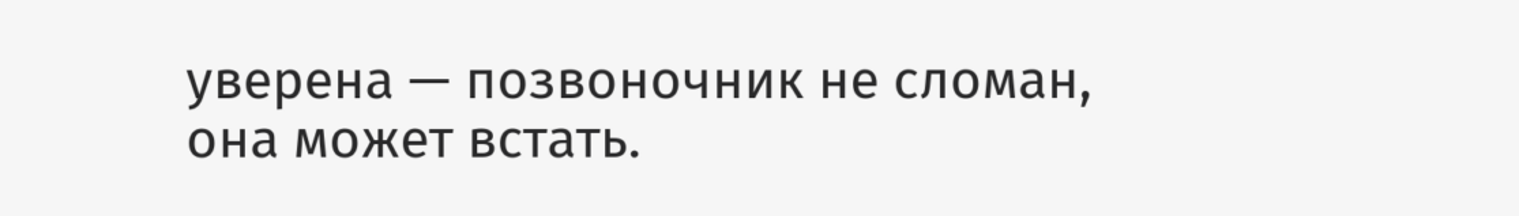уверена — позвоночник не сломан, она может встать.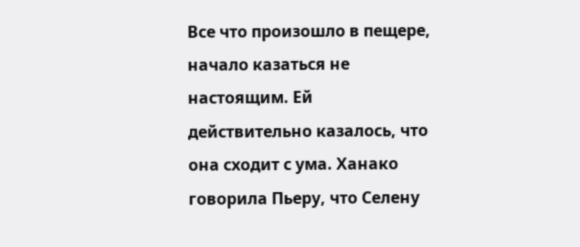Все что произошло в пещере, начало казаться не настоящим. Ей действительно казалось, что она сходит с ума. Ханако говорила Пьеру, что Селену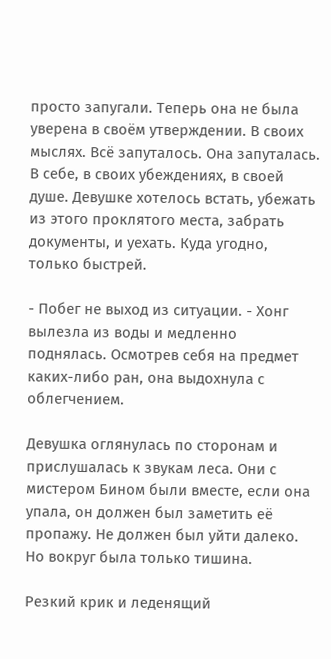просто запугали. Теперь она не была уверена в своём утверждении. В своих мыслях. Всё запуталось. Она запуталась. В себе, в своих убеждениях, в своей душе. Девушке хотелось встать, убежать из этого проклятого места, забрать документы, и уехать. Куда угодно, только быстрей.

- Побег не выход из ситуации. - Хонг вылезла из воды и медленно поднялась. Осмотрев себя на предмет каких-либо ран, она выдохнула с облегчением.

Девушка оглянулась по сторонам и прислушалась к звукам леса. Они с мистером Бином были вместе, если она упала, он должен был заметить её пропажу. Не должен был уйти далеко. Но вокруг была только тишина.

Резкий крик и леденящий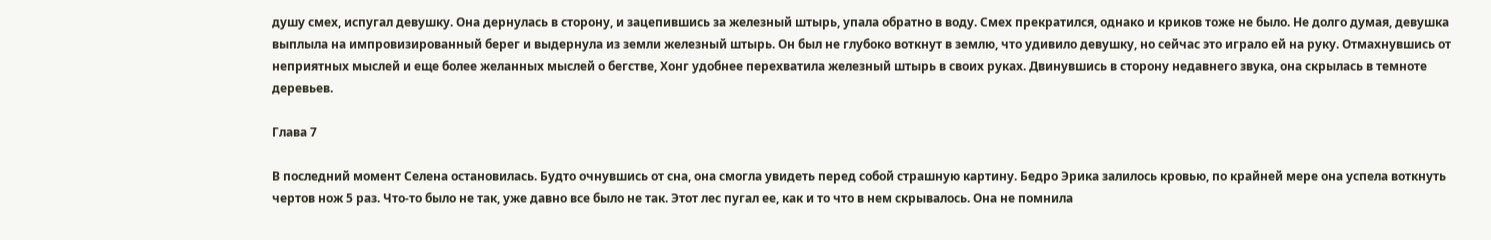душу смех, испугал девушку. Она дернулась в сторону, и зацепившись за железный штырь, упала обратно в воду. Смех прекратился, однако и криков тоже не было. Не долго думая, девушка выплыла на импровизированный берег и выдернула из земли железный штырь. Он был не глубоко воткнут в землю, что удивило девушку, но сейчас это играло ей на руку. Отмахнувшись от неприятных мыслей и еще более желанных мыслей о бегстве, Хонг удобнее перехватила железный штырь в своих руках. Двинувшись в сторону недавнего звука, она скрылась в темноте деревьев.

Глава 7

В последний момент Селена остановилась. Будто очнувшись от сна, она смогла увидеть перед собой страшную картину. Бедро Эрика залилось кровью, по крайней мере она успела воткнуть чертов нож 5 раз. Что-то было не так, уже давно все было не так. Этот лес пугал ее, как и то что в нем скрывалось. Она не помнила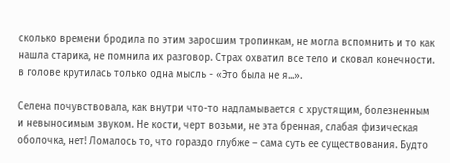сколько времени бродила по этим заросшим тропинкам, не могла вспомнить и то как нашла старика, не помнила их разговор. Страх охватил все тело и сковал конечности. в голове крутилась только одна мысль - «Это была не я...».

Селена почувствовала, как внутри что-то надламывается с хрустящим, болезненным и невыносимым звуком. Не кости, черт возьми, не эта бренная, слабая физическая оболочка, нет! Ломалось то, что гораздо глубже – сама суть ее существования. Будто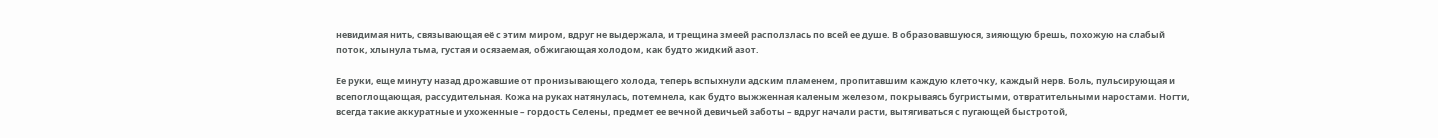невидимая нить, связывающая её с этим миром, вдруг не выдержала, и трещина змеей расползлась по всей ее душе. В образовавшуюся, зияющую брешь, похожую на слабый поток, хлынула тьма, густая и осязаемая, обжигающая холодом, как будто жидкий азот.

Ее руки, еще минуту назад дрожавшие от пронизывающего холода, теперь вспыхнули адским пламенем, пропитавшим каждую клеточку, каждый нерв. Боль, пульсирующая и всепоглощающая, рассудительная. Кожа на руках натянулась, потемнела, как будто выжженная каленым железом, покрываясь бугристыми, отвратительными наростами. Ногти, всегда такие аккуратные и ухоженные – гордость Селены, предмет ее вечной девичьей заботы – вдруг начали расти, вытягиваться с пугающей быстротой,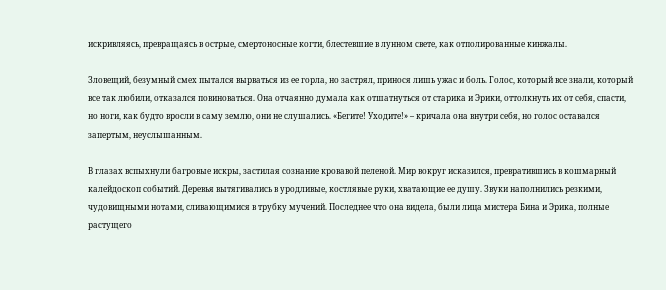искривляясь, превращаясь в острые, смертоносные когти, блестевшие в лунном свете, как отполированные кинжалы.

Зловещий, безумный смех пытался вырваться из ее горла, но застрял, принося лишь ужас и боль. Голос, который все знали, который все так любили, отказался повиноваться. Она отчаянно думала как отшатнуться от старика и Эрики, оттолкнуть их от себя, спасти, но ноги, как будто вросли в саму землю, они не слушались. «Бегите! Уходите!» – кричала она внутри себя, но голос оставался запертым, неуслышанным.

В глазах вспыхнули багровые искры, застилая сознание кровавой пеленой. Мир вокруг исказился, превратившись в кошмарный калейдоскоп событий. Деревья вытягивались в уродливые, костлявые руки, хватающие ее душу. Звуки наполнились резкими, чудовищными нотами, сливающимися в трубку мучений. Последнее что она видела, были лица мистера Бина и Эрика, полные растущего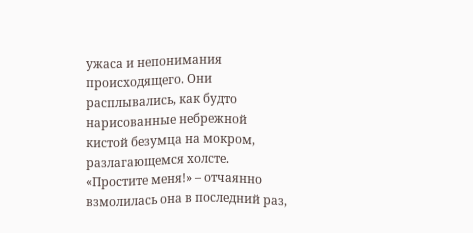ужаса и непонимания происходящего. Они расплывались, как будто нарисованные небрежной кистой безумца на мокром, разлагающемся холсте. «Простите меня!» – отчаянно взмолилась она в последний раз,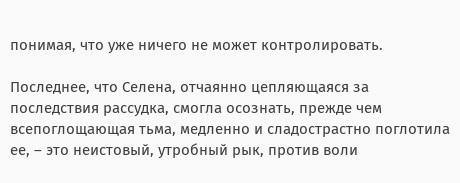понимая, что уже ничего не может контролировать.

Последнее, что Селена, отчаянно цепляющаяся за последствия рассудка, смогла осознать, прежде чем всепоглощающая тьма, медленно и сладострастно поглотила ее, – это неистовый, утробный рык, против воли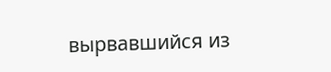вырвавшийся из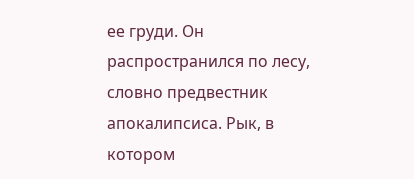ее груди. Он распространился по лесу, словно предвестник апокалипсиса. Рык, в котором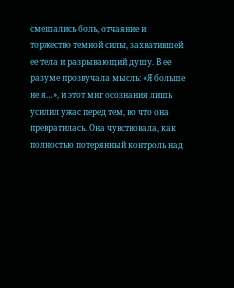смешались боль, отчаяние и торжество темной силы, захватившей ее тела и разрывающий душу. В ее разуме прозвучала мысль: «Я больше не я…», и этот миг осознания лишь усилил ужас перед тем, во что она превратилась. Она чувствовала, как полностью потерянный контроль над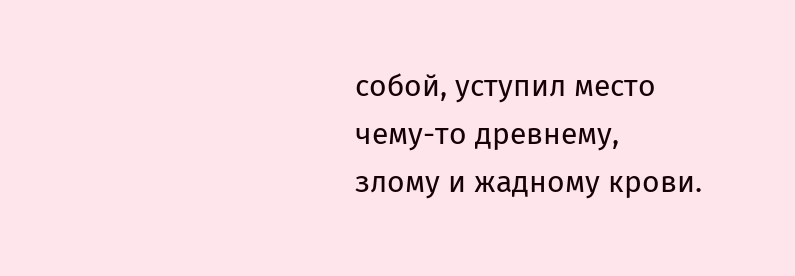собой, уступил место чему-то древнему, злому и жадному крови.